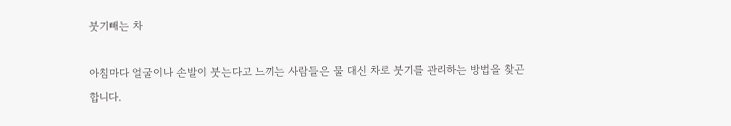붓기빼는 차

아침마다 얼굴이나 손발이 붓는다고 느끼는 사람들은 물 대신 차로 붓기를 관리하는 방법을 찾곤 합니다.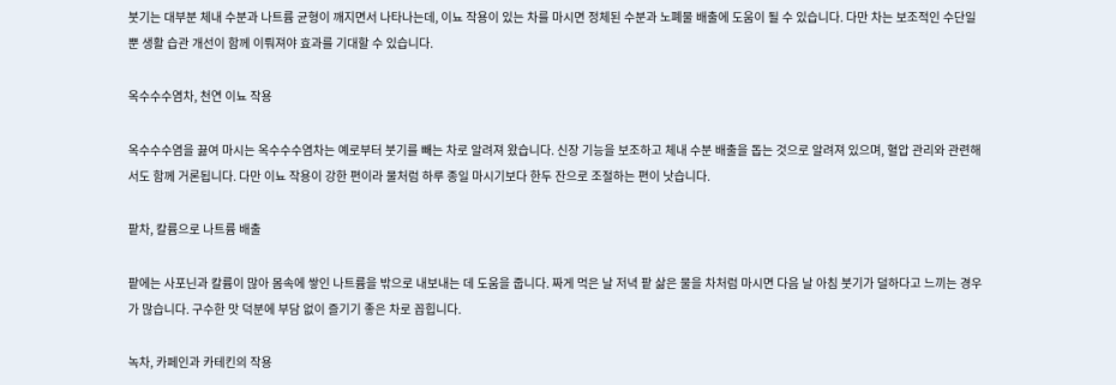붓기는 대부분 체내 수분과 나트륨 균형이 깨지면서 나타나는데, 이뇨 작용이 있는 차를 마시면 정체된 수분과 노폐물 배출에 도움이 될 수 있습니다. 다만 차는 보조적인 수단일 뿐 생활 습관 개선이 함께 이뤄져야 효과를 기대할 수 있습니다.

옥수수수염차, 천연 이뇨 작용

옥수수수염을 끓여 마시는 옥수수수염차는 예로부터 붓기를 빼는 차로 알려져 왔습니다. 신장 기능을 보조하고 체내 수분 배출을 돕는 것으로 알려져 있으며, 혈압 관리와 관련해서도 함께 거론됩니다. 다만 이뇨 작용이 강한 편이라 물처럼 하루 종일 마시기보다 한두 잔으로 조절하는 편이 낫습니다.

팥차, 칼륨으로 나트륨 배출

팥에는 사포닌과 칼륨이 많아 몸속에 쌓인 나트륨을 밖으로 내보내는 데 도움을 줍니다. 짜게 먹은 날 저녁 팥 삶은 물을 차처럼 마시면 다음 날 아침 붓기가 덜하다고 느끼는 경우가 많습니다. 구수한 맛 덕분에 부담 없이 즐기기 좋은 차로 꼽힙니다.

녹차, 카페인과 카테킨의 작용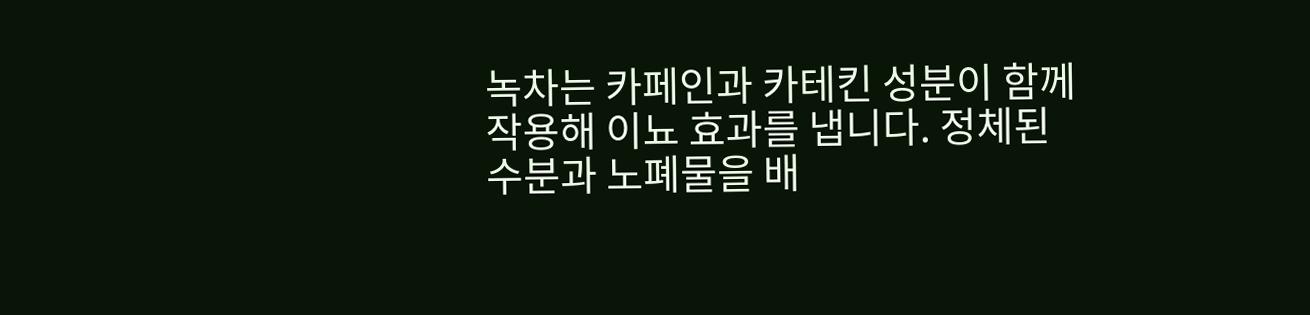녹차는 카페인과 카테킨 성분이 함께 작용해 이뇨 효과를 냅니다. 정체된 수분과 노폐물을 배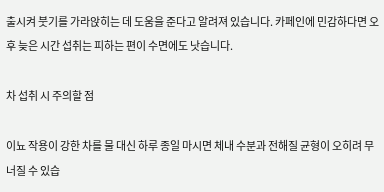출시켜 붓기를 가라앉히는 데 도움을 준다고 알려져 있습니다. 카페인에 민감하다면 오후 늦은 시간 섭취는 피하는 편이 수면에도 낫습니다.

차 섭취 시 주의할 점

이뇨 작용이 강한 차를 물 대신 하루 종일 마시면 체내 수분과 전해질 균형이 오히려 무너질 수 있습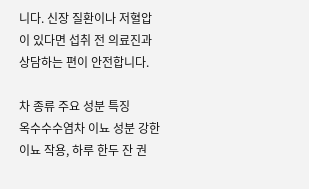니다. 신장 질환이나 저혈압이 있다면 섭취 전 의료진과 상담하는 편이 안전합니다.

차 종류 주요 성분 특징
옥수수수염차 이뇨 성분 강한 이뇨 작용, 하루 한두 잔 권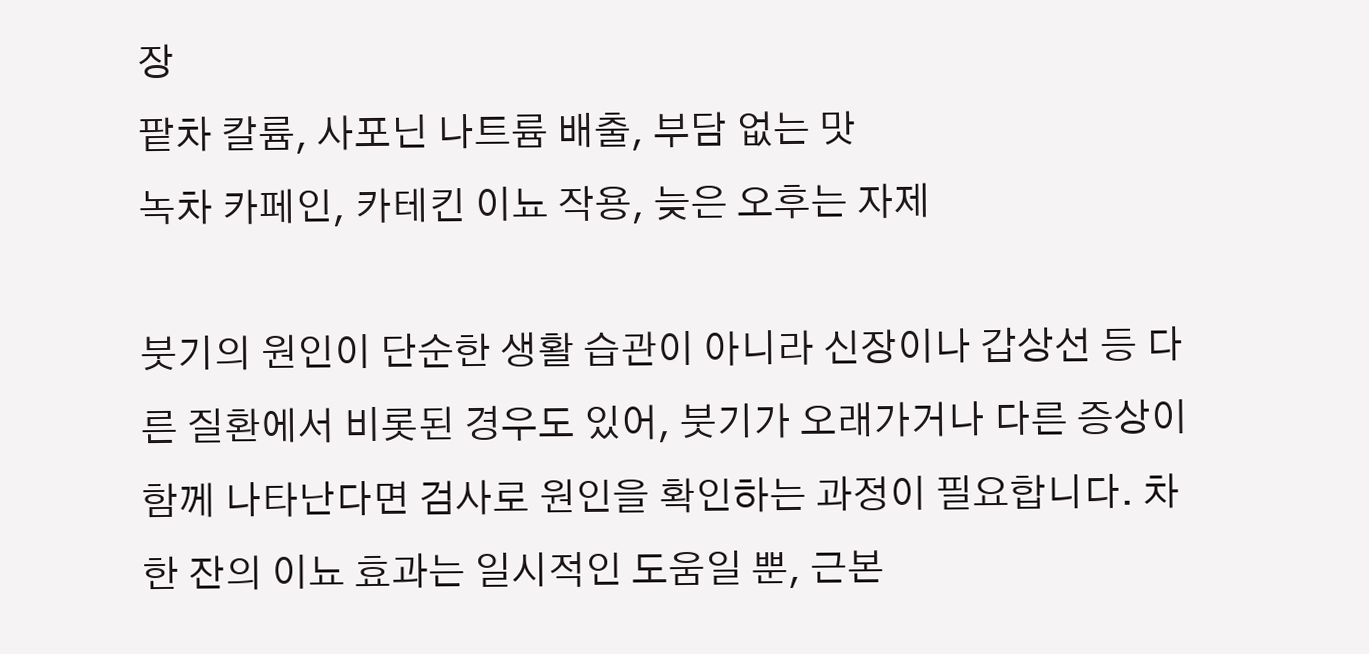장
팥차 칼륨, 사포닌 나트륨 배출, 부담 없는 맛
녹차 카페인, 카테킨 이뇨 작용, 늦은 오후는 자제

붓기의 원인이 단순한 생활 습관이 아니라 신장이나 갑상선 등 다른 질환에서 비롯된 경우도 있어, 붓기가 오래가거나 다른 증상이 함께 나타난다면 검사로 원인을 확인하는 과정이 필요합니다. 차 한 잔의 이뇨 효과는 일시적인 도움일 뿐, 근본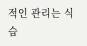적인 관리는 식습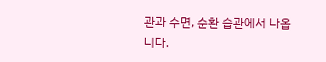관과 수면, 순환 습관에서 나옵니다.